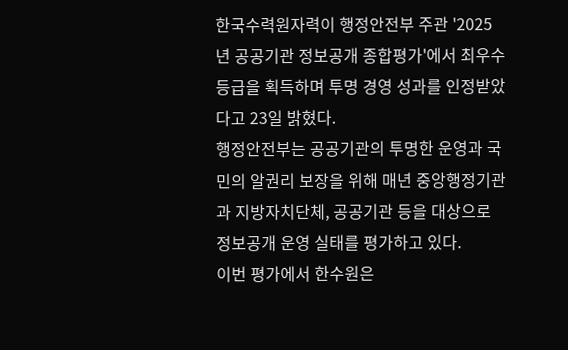한국수력원자력이 행정안전부 주관 '2025년 공공기관 정보공개 종합평가'에서 최우수 등급을 획득하며 투명 경영 성과를 인정받았다고 23일 밝혔다.
행정안전부는 공공기관의 투명한 운영과 국민의 알권리 보장을 위해 매년 중앙행정기관과 지방자치단체, 공공기관 등을 대상으로 정보공개 운영 실태를 평가하고 있다.
이번 평가에서 한수원은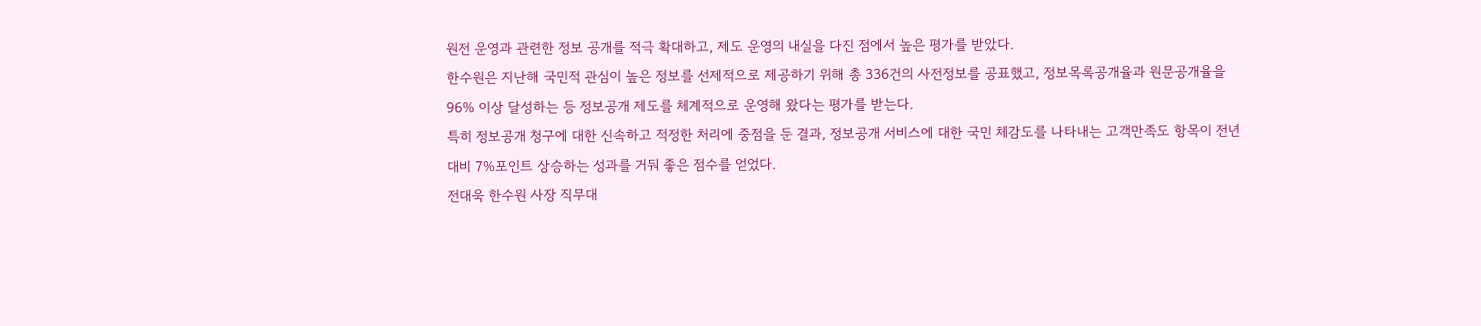원전 운영과 관련한 정보 공개를 적극 확대하고, 제도 운영의 내실을 다진 점에서 높은 평가를 받았다.
한수원은 지난해 국민적 관심이 높은 정보를 선제적으로 제공하기 위해 총 336건의 사전정보를 공표했고, 정보목록공개율과 원문공개율을 96% 이상 달성하는 등 정보공개 제도를 체계적으로 운영해 왔다는 평가를 받는다.
특히 정보공개 청구에 대한 신속하고 적정한 처리에 중점을 둔 결과, 정보공개 서비스에 대한 국민 체감도를 나타내는 고객만족도 항목이 전년 대비 7%포인트 상승하는 성과를 거둬 좋은 점수를 얻었다.
전대욱 한수원 사장 직무대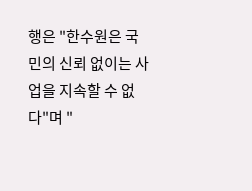행은 "한수원은 국민의 신뢰 없이는 사업을 지속할 수 없다"며 "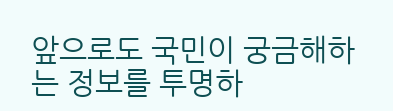앞으로도 국민이 궁금해하는 정보를 투명하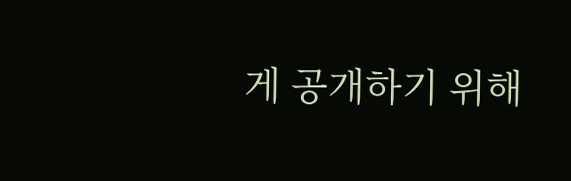게 공개하기 위해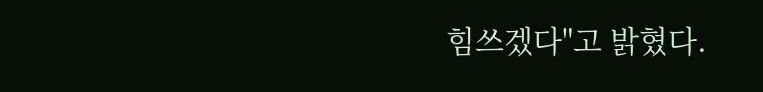힘쓰겠다"고 밝혔다.